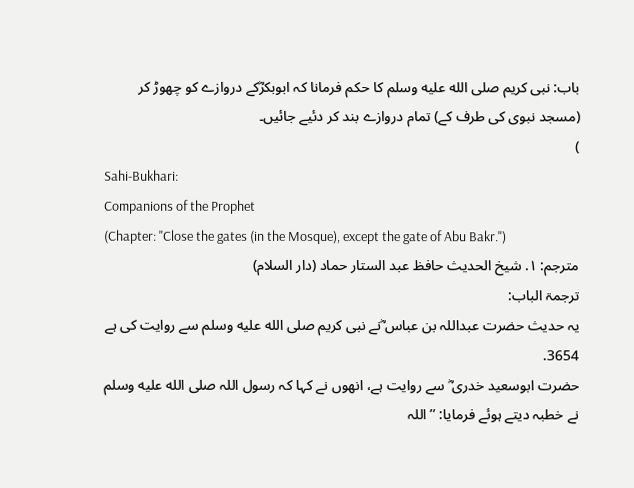باب: نبی کریم صلى الله عليه وسلم کا حکم فرمانا کہ ابوبکرؓکے دروازے کو چھوڑ کر (مسجد نبوی کی طرف کے) تمام دروازے بند کر دئیے جائیں۔
)
Sahi-Bukhari:
Companions of the Prophet
(Chapter: "Close the gates (in the Mosque), except the gate of Abu Bakr.")
مترجم: ١. شیخ الحدیث حافظ عبد الستار حماد (دار السلام)
ترجمۃ الباب:
یہ حدیث حضرت عبداللہ بن عباس ؓنے نبی کریم صلى الله عليه وسلم سے روایت کی ہے
3654.
حضرت ابوسعید خدری ؓ سے روایت ہے، انھوں نے کہا کہ رسول اللہ صلى الله عليه وسلم نے خطبہ دیتے ہوئے فرمایا: ’’اللہ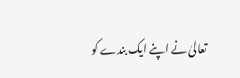تعالیٰ نے اپنے ایک بندے کو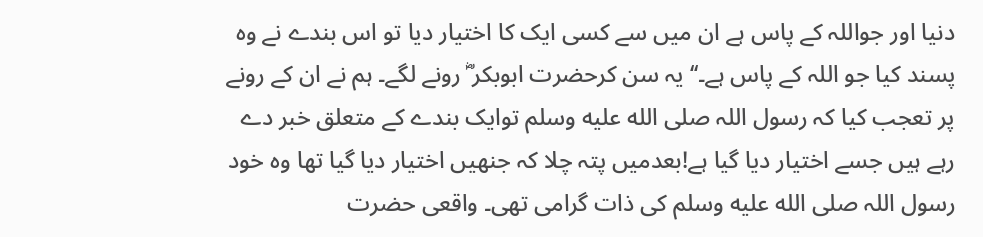دنیا اور جواللہ کے پاس ہے ان میں سے کسی ایک کا اختیار دیا تو اس بندے نے وہ پسند کیا جو اللہ کے پاس ہے۔‘‘ یہ سن کرحضرت ابوبکر ؓ رونے لگے۔ ہم نے ان کے رونے پر تعجب کیا کہ رسول اللہ صلى الله عليه وسلم توایک بندے کے متعلق خبر دے رہے ہیں جسے اختیار دیا گیا ہے!بعدمیں پتہ چلا کہ جنھیں اختیار دیا گیا تھا وہ خود رسول اللہ صلى الله عليه وسلم کی ذات گرامی تھی۔ واقعی حضرت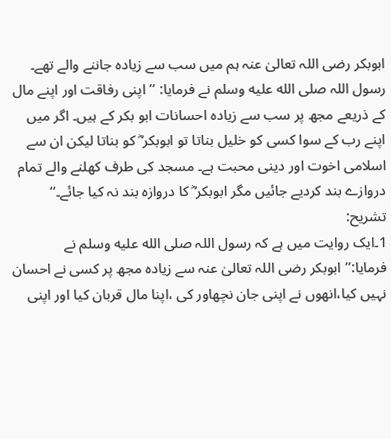ابوبکر رضی اللہ تعالیٰ عنہ ہم میں سب سے زیادہ جاننے والے تھے۔ رسول اللہ صلى الله عليه وسلم نے فرمایا: ’’اپنی رفاقت اور اپنے مال کے ذریعے مجھ پر سب سے زیادہ احسانات ابو بکر کے ہیں۔ اگر میں اپنے رب کے سوا کسی کو خلیل بناتا تو ابوبکر ؓ کو بناتا لیکن ان سے اسلامی اخوت اور دینی محبت ہے۔ مسجد کی طرف کھلنے والے تمام دروازے بند کردیے جائیں مگر ابوبکر ؓ کا دروازہ بند نہ کیا جائے۔‘‘
تشریح:
1۔ایک روایت میں ہے کہ رسول اللہ صلى الله عليه وسلم نے فرمایا:’’ابوبکر رضی اللہ تعالیٰ عنہ سے زیادہ مجھ پر کسی نے احسان نہیں کیا،انھوں نے اپنی جان نچھاور کی ،اپنا مال قربان کیا اور اپنی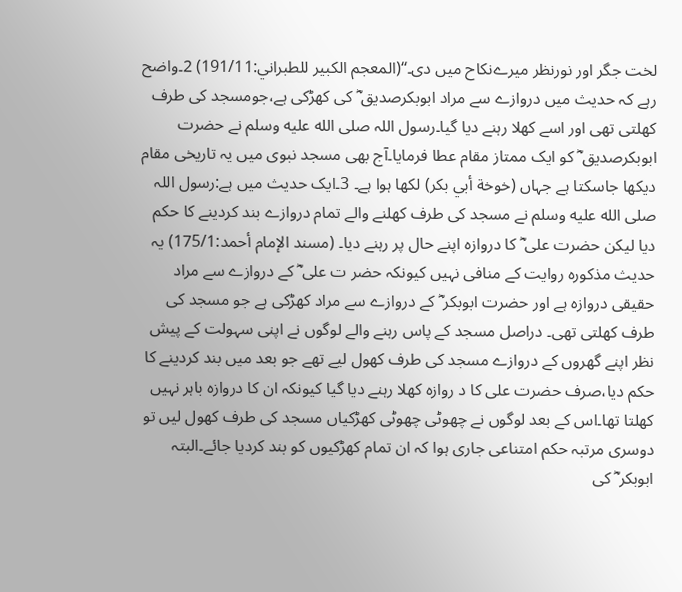لخت جگر اور نورنظر میرےنکاح میں دی۔‘‘(المعجم الکبیر للطبراني:191/11) 2۔واضح رہے کہ حدیث میں دروازے سے مراد ابوبکرصدیق ؓ کی کھڑکی ہے،جومسجد کی طرف کھلتی تھی اور اسے کھلا رہنے دیا گیا۔رسول اللہ صلى الله عليه وسلم نے حضرت ابوبکرصدیق ؓ کو ایک ممتاز مقام عطا فرمایا۔آج بھی مسجد نبوی میں یہ تاریخی مقام دیکھا جاسکتا ہے جہاں (خوخة أبي بكر) لکھا ہوا ہے۔ 3۔ایک حدیث میں ہے:رسول اللہ صلى الله عليه وسلم نے مسجد کی طرف کھلنے والے تمام دروازے بند کردینے کا حکم دیا لیکن حضرت علی ؓ کا دروازہ اپنے حال پر رہنے دیا۔ (مسند الإمام أحمد:175/1) یہ حدیث مذکورہ روایت کے منافی نہیں کیونکہ حضر ت علی ؓ کے دروازے سے مراد حقیقی دروازہ ہے اور حضرت ابوبکر ؓ کے دروازے سے مراد کھڑکی ہے جو مسجد کی طرف کھلتی تھی۔ دراصل مسجد کے پاس رہنے والے لوگوں نے اپنی سہولت کے پیش نظر اپنے گھروں کے دروازے مسجد کی طرف کھول لیے تھے جو بعد میں بند کردینے کا حکم دیا،صرف حضرت علی کا د روازہ کھلا رہنے دیا گیا کیونکہ ان کا دروازہ باہر نہیں کھلتا تھا۔اس کے بعد لوگوں نے چھوٹی چھوٹی کھڑکیاں مسجد کی طرف کھول لیں تو دوسری مرتبہ حکم امتناعی جاری ہوا کہ ان تمام کھڑکیوں کو بند کردیا جائے۔البتہ ابوبکر ؓ کی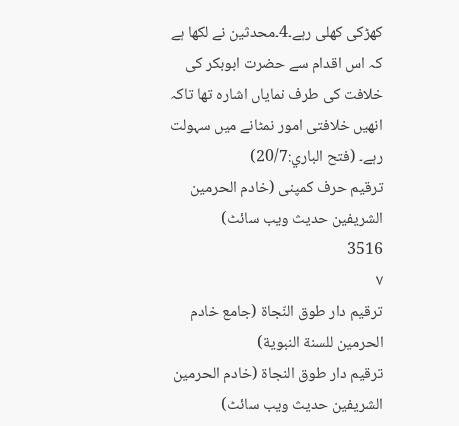کھڑکی کھلی رہے۔4۔محدثین نے لکھا ہے کہ اس اقدام سے حضرت ابوبکر کی خلافت کی طرف نمایاں اشارہ تھا تاکہ انھیں خلافتی امور نمٹانے میں سہولت رہے۔ (فتح الباري:20/7)
ترقیم حرف کمپنی (خادم الحرمین الشریفین حدیث ویب سائٹ)
3516
٧
ترقيم دار طوق النّجاة (جامع خادم الحرمين للسنة النبوية)
ترقیم دار طوق النجاۃ (خادم الحرمین الشریفین حدیث ویب سائٹ)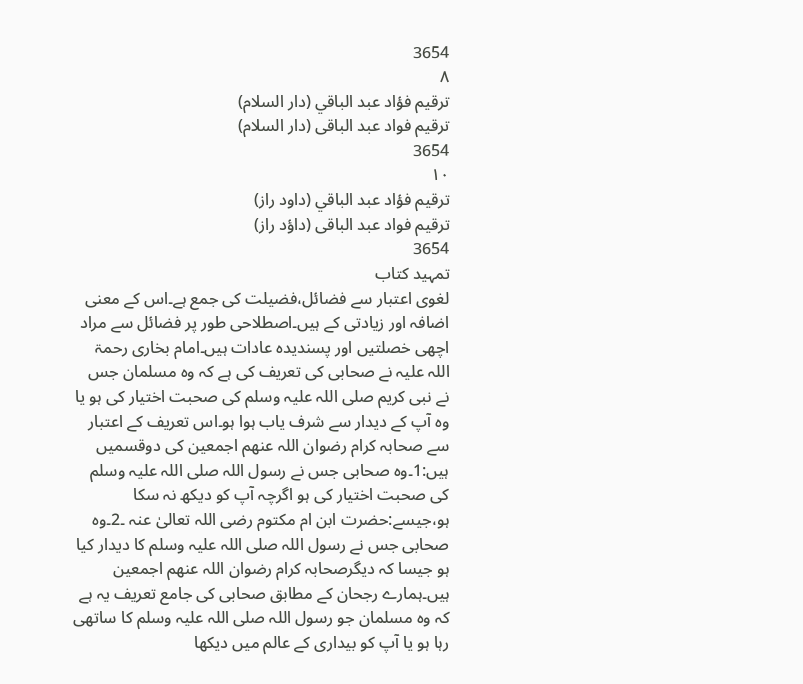3654
٨
ترقيم فؤاد عبد الباقي (دار السلام)
ترقیم فواد عبد الباقی (دار السلام)
3654
١٠
ترقيم فؤاد عبد الباقي (داود راز)
ترقیم فواد عبد الباقی (داؤد راز)
3654
تمہید کتاب
لغوی اعتبار سے فضائل،فضیلت کی جمع ہے۔اس کے معنی اضافہ اور زیادتی کے ہیں۔اصطلاحی طور پر فضائل سے مراد اچھی خصلتیں اور پسندیدہ عادات ہیں۔امام بخاری رحمۃ اللہ علیہ نے صحابی کی تعریف کی ہے کہ وہ مسلمان جس نے نبی کریم صلی اللہ علیہ وسلم کی صحبت اختیار کی ہو یا وہ آپ کے دیدار سے شرف یاب ہوا ہو۔اس تعریف کے اعتبار سے صحابہ کرام رضوان اللہ عنھم اجمعین کی دوقسمیں ہیں:1۔وہ صحابی جس نے رسول اللہ صلی اللہ علیہ وسلم کی صحبت اختیار کی ہو اگرچہ آپ کو دیکھ نہ سکا ہو،جیسے:حضرت ابن ام مکتوم رضی اللہ تعالیٰ عنہ ۔2۔وہ صحابی جس نے رسول اللہ صلی اللہ علیہ وسلم کا دیدار کیا ہو جیسا کہ دیگرصحابہ کرام رضوان اللہ عنھم اجمعین ہیں۔ہمارے رجحان کے مطابق صحابی کی جامع تعریف یہ ہے کہ وہ مسلمان جو رسول اللہ صلی اللہ علیہ وسلم کا ساتھی رہا ہو یا آپ کو بیداری کے عالم میں دیکھا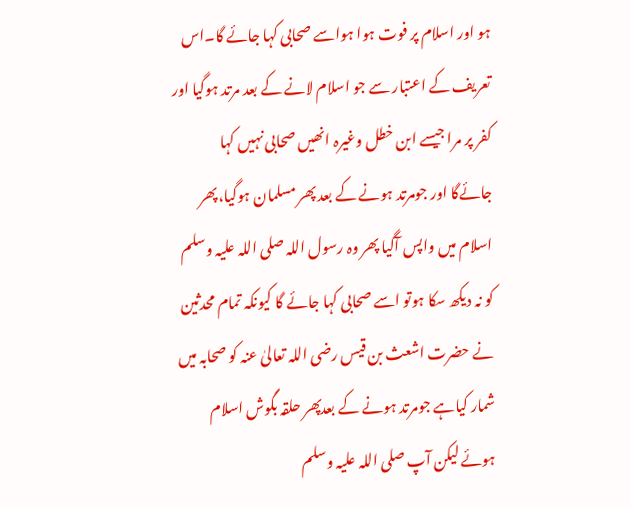ہو اور اسلام پر فوت ہوا ہواسے صحابی کہا جائے گا۔اس تعریف کے اعتبار سے جو اسلام لانے کے بعد مرتد ہوگیا اور کفر پر مرا جیسے ابن خطل وغیرہ انھیں صحابی نہیں کہا جائےگا اور جومرتد ہونے کے بعد پھر مسلمان ہوگیا،پھر اسلام میں واپس آگیا پھر وہ رسول اللہ صلی اللہ علیہ وسلم کو نہ دیکھ سکا ہوتو اسے صحابی کہا جائے گا کیونکہ تمام محدثین نے حضرت اشعث بن قیس رضی اللہ تعالیٰ عنہ کو صحابہ میں شمار کیاہے جومرتد ہونے کے بعدپھر حلقہ بگوش اسلام ہوئے لیکن آپ صلی اللہ علیہ وسلم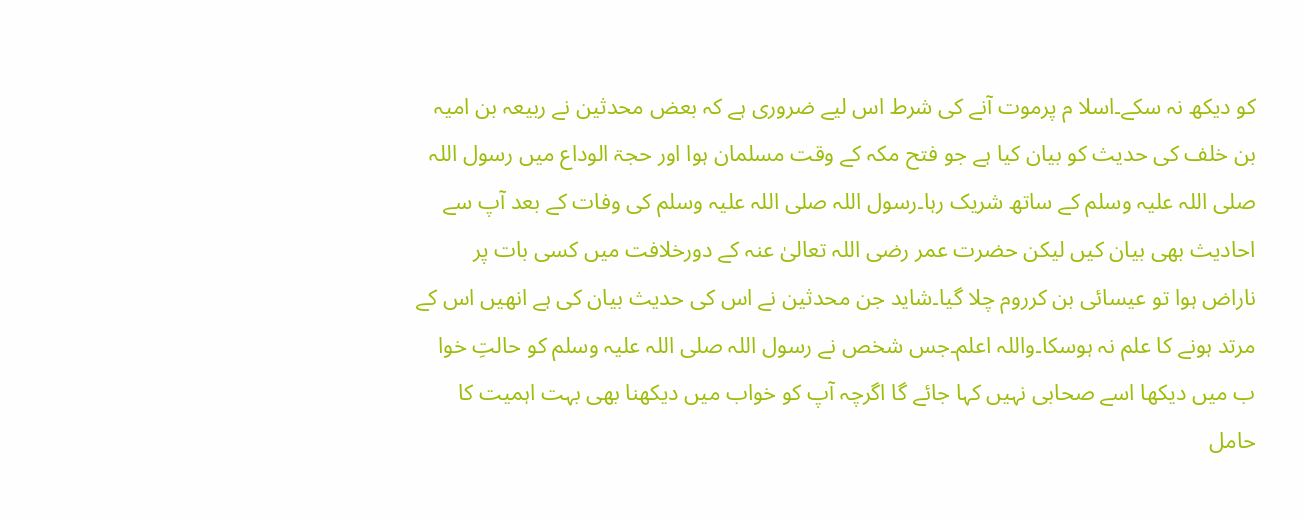کو دیکھ نہ سکے۔اسلا م پرموت آنے کی شرط اس لیے ضروری ہے کہ بعض محدثین نے ربیعہ بن امیہ بن خلف کی حدیث کو بیان کیا ہے جو فتح مکہ کے وقت مسلمان ہوا اور حجۃ الوداع میں رسول اللہ صلی اللہ علیہ وسلم کے ساتھ شریک رہا۔رسول اللہ صلی اللہ علیہ وسلم کی وفات کے بعد آپ سے احادیث بھی بیان کیں لیکن حضرت عمر رضی اللہ تعالیٰ عنہ کے دورخلافت میں کسی بات پر ناراض ہوا تو عیسائی بن کرروم چلا گیا۔شاید جن محدثین نے اس کی حدیث بیان کی ہے انھیں اس کے مرتد ہونے کا علم نہ ہوسکا۔واللہ اعلم۔جس شخص نے رسول اللہ صلی اللہ علیہ وسلم کو حالتِ خوا ب میں دیکھا اسے صحابی نہیں کہا جائے گا اگرچہ آپ کو خواب میں دیکھنا بھی بہت اہمیت کا حامل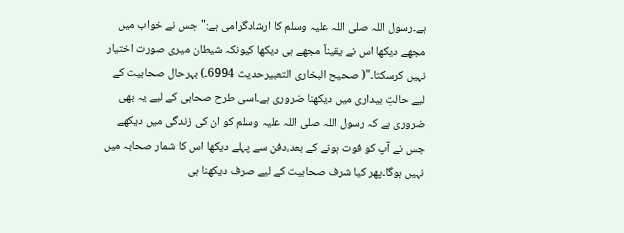ہے۔رسول اللہ صلی اللہ علیہ وسلم کا ارشادگرامی ہے:"جس نے خواب میں مجھے دیکھا اس نے یقیناً مجھے ہی دیکھا کیونکہ شیطان میری صورت اختیار نہیں کرسکتا۔"( صحیح البخاری التعبیرحدیث 6994۔) بہرحال صحابیت کے لیے حالتِ بیداری میں دیکھنا ضروری ہے۔اسی طرح صحابی کے لیے یہ بھی ضروری ہے کہ رسول اللہ صلی اللہ علیہ وسلم کو ان کی زندگی میں دیکھے جس نے آپ کو فوت ہونے کے بعد،دفن سے پہلے دیکھا اس کا شمار صحابہ میں نہیں ہوگا۔پھر کیا شرف صحابیت کے لیے صرف دیکھنا ہی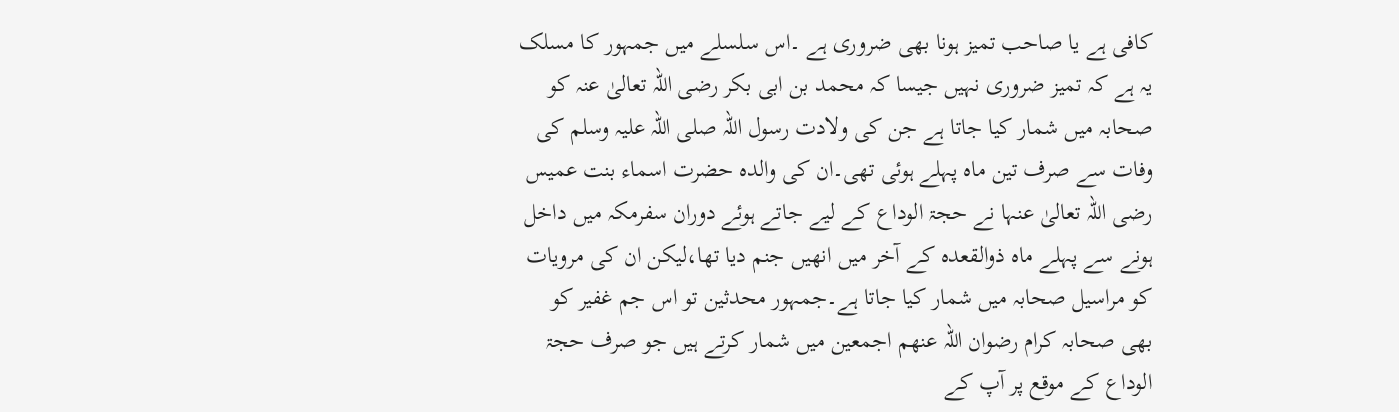کافی ہے یا صاحب تمیز ہونا بھی ضروری ہے ۔اس سلسلے میں جمہور کا مسلک یہ ہے کہ تمیز ضروری نہیں جیسا کہ محمد بن ابی بکر رضی اللہ تعالیٰ عنہ کو صحابہ میں شمار کیا جاتا ہے جن کی ولادت رسول اللہ صلی اللہ علیہ وسلم کی وفات سے صرف تین ماہ پہلے ہوئی تھی۔ان کی والدہ حضرت اسماء بنت عمیس رضی اللہ تعالیٰ عنہا نے حجۃ الوداع کے لیے جاتے ہوئے دوران سفرمکہ میں داخل ہونے سے پہلے ماہ ذوالقعدہ کے آخر میں انھیں جنم دیا تھا،لیکن ان کی مرویات کو مراسیل صحابہ میں شمار کیا جاتا ہے۔جمہور محدثین تو اس جم غفیر کو بھی صحابہ کرام رضوان اللہ عنھم اجمعین میں شمار کرتے ہیں جو صرف حجۃ الوداع کے موقع پر آپ کے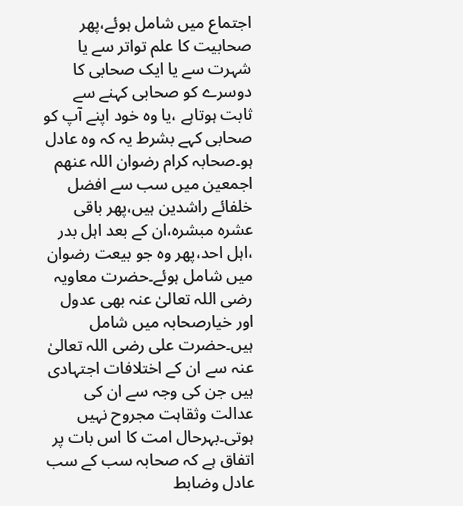اجتماع میں شامل ہوئے،پھر صحابیت کا علم تواتر سے یا شہرت سے یا ایک صحابی کا دوسرے کو صحابی کہنے سے ثابت ہوتاہے ،یا وہ خود اپنے آپ کو صحابی کہے بشرط یہ کہ وہ عادل ہو۔صحابہ کرام رضوان اللہ عنھم اجمعین میں سب سے افضل خلفائے راشدین ہیں،پھر باقی عشرہ مبشرہ،ان کے بعد اہل بدر ،اہل احد،پھر وہ جو بیعت رضوان میں شامل ہوئے۔حضرت معاویہ رضی اللہ تعالیٰ عنہ بھی عدول اور خیارصحابہ میں شامل ہیں۔حضرت علی رضی اللہ تعالیٰ عنہ سے ان کے اختلافات اجتہادی ہیں جن کی وجہ سے ان کی عدالت وثقاہت مجروح نہیں ہوتی۔بہرحال امت کا اس بات پر اتفاق ہے کہ صحابہ سب کے سب عادل وضابط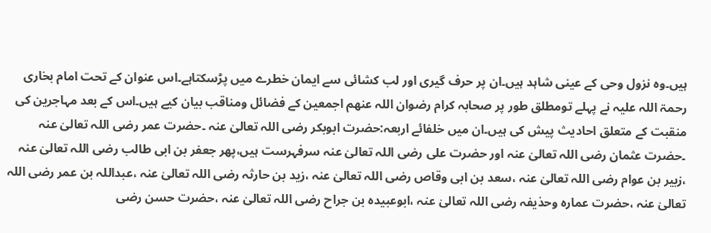ہیں۔وہ نزول وحی کے عینی شاہد ہیں۔ان پر حرف گیری اور لب کشائی سے ایمان خطرے میں پڑسکتاہے۔اس عنوان کے تحت امام بخاری رحمۃ اللہ علیہ نے پہلے تومطلق طور پر صحابہ کرام رضوان اللہ عنھم اجمعین کے فضائل ومناقب بیان کیے ہیں۔اس کے بعد مہاجرین کی منقبت کے متعلق احادیث پیش کی ہیں۔ان میں خلفائے اربعہ:حضرت ابوبکر رضی اللہ تعالیٰ عنہ ۔حضرت عمر رضی اللہ تعالیٰ عنہ ۔حضرت عثمان رضی اللہ تعالیٰ عنہ اور حضرت علی رضی اللہ تعالیٰ عنہ سرفہرست ہیں،پھر جعفر بن ابی طالب رضی اللہ تعالیٰ عنہ ،زبیر بن عوام رضی اللہ تعالیٰ عنہ ،سعد بن ابی وقاص رضی اللہ تعالیٰ عنہ ،زید بن حارثہ رضی اللہ تعالیٰ عنہ ،عبداللہ بن عمر رضی اللہ تعالیٰ عنہ ،حضرت عمارہ وحذیفہ رضی اللہ تعالیٰ عنہ ،ابوعبیدہ بن جراح رضی اللہ تعالیٰ عنہ ،حضرت حسن رضی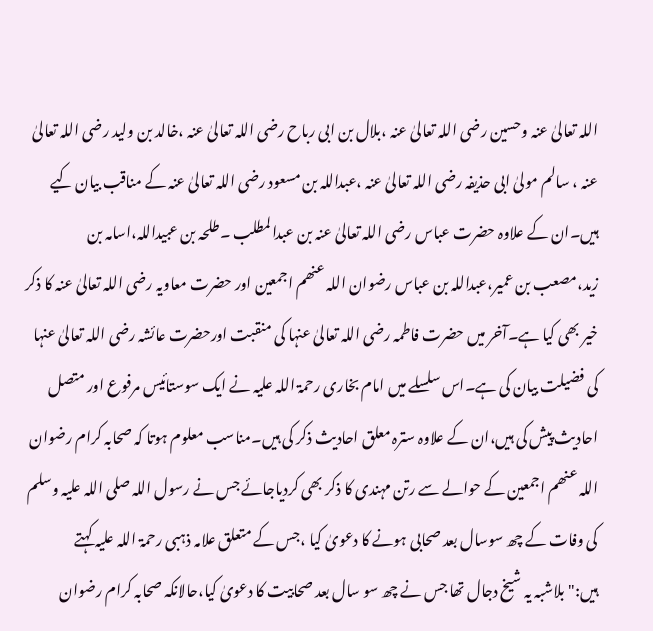اللہ تعالیٰ عنہ وحسین رضی اللہ تعالیٰ عنہ ،بلال بن ابی رباح رضی اللہ تعالیٰ عنہ ،خالد بن ولید رضی اللہ تعالیٰ عنہ ، سالم مولیٰ ابی حذیفہ رضی اللہ تعالیٰ عنہ ،عبداللہ بن مسعود رضی اللہ تعالیٰ عنہ کے مناقب بیان کیے ہیں۔ان کے علاوہ حضرت عباس رضی اللہ تعالیٰ عنہ بن عبدالمطلب ۔طلحہ بن عبیداللہ،اسامہ بن زید،مصعب بن عمیر،عبداللہ بن عباس رضوان اللہ عنھم اجمعین اور حضرت معاویہ رضی اللہ تعالیٰ عنہ کا ذکر خیر بھی کیا ہے۔آخر میں حضرت فاطمہ رضی اللہ تعالیٰ عنہا کی منقبت اورحضرت عائشہ رضی اللہ تعالیٰ عنہا کی فضیلت بیان کی ہے۔اس سلسلے میں امام بخاری رحمۃ اللہ علیہ نے ایک سوستائیس مرفوع اور متصل احادیث پیش کی ہیں،ان کے علاوہ سترہ معلق احادیث ذکر کی ہیں۔مناسب معلوم ہوتا کہ صحابہ کرام رضوان اللہ عنھم اجمعین کے حوالے سے رتن مہندی کا ذکر بھی کردیاجائے جس نے رسول اللہ صلی اللہ علیہ وسلم کی وفات کے چھ سوسال بعد صحابی ہونے کا دعویٰ کیا ،جس کے متعلق علامہ ذہبی رحمۃ اللہ علیہ کہتے ہیں:"بلاشبہ یہ شیخ دجال تھا جس نے چھ سو سال بعد صحابیت کا دعویٰ کیا،حالانکہ صحابہ کرام رضوان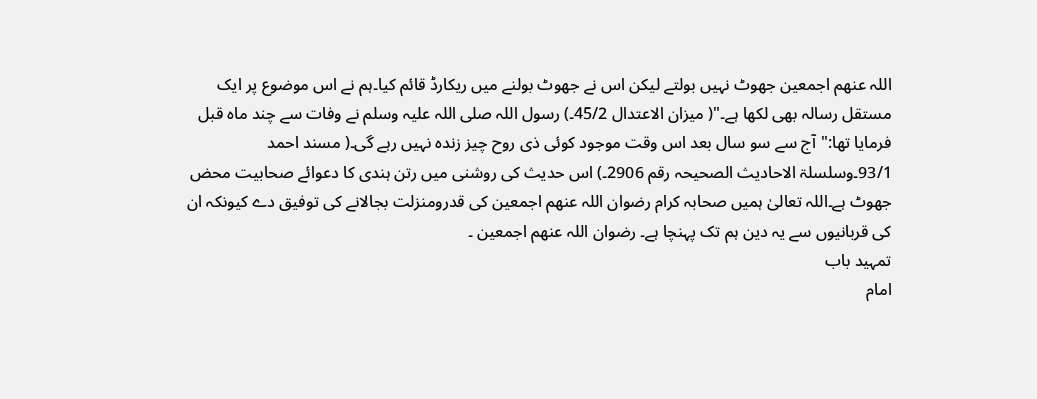اللہ عنھم اجمعین جھوٹ نہیں بولتے لیکن اس نے جھوٹ بولنے میں ریکارڈ قائم کیا۔ہم نے اس موضوع پر ایک مستقل رسالہ بھی لکھا ہے۔"( میزان الاعتدال 45/2۔) رسول اللہ صلی اللہ علیہ وسلم نے وفات سے چند ماہ قبل فرمایا تھا:"آج سے سو سال بعد اس وقت موجود کوئی ذی روح چیز زندہ نہیں رہے گی۔( مسند احمد 93/1۔وسلسلۃ الاحادیث الصحیحہ رقم 2906۔) اس حدیث کی روشنی میں رتن ہندی کا دعوائے صحابیت محض جھوٹ ہے۔اللہ تعالیٰ ہمیں صحابہ کرام رضوان اللہ عنھم اجمعین کی قدرومنزلت بجالانے کی توفیق دے کیونکہ ان کی قربانیوں سے یہ دین ہم تک پہنچا ہے۔ رضوان اللہ عنھم اجمعین ۔
تمہید باب
امام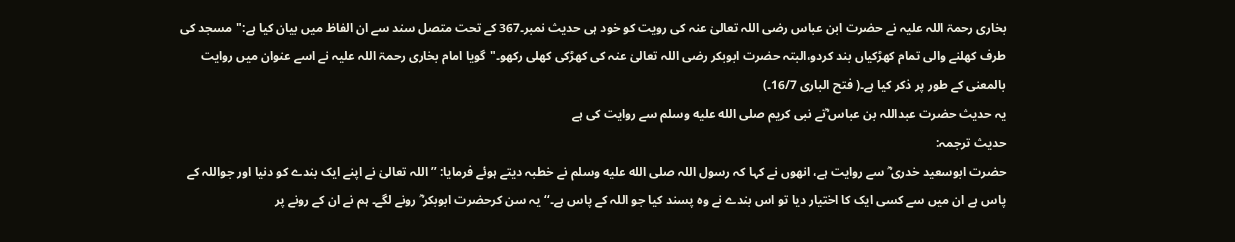بخاری رحمۃ اللہ علیہ نے حضرت ابن عباس رضی اللہ تعالیٰ عنہ کی رویت کو خود ہی حدیث نمبر۔367 کے تحت متصل سند سے ان الفاظ میں بیان کیا ہے:"مسجد کی طرف کھلنے والی تمام کھڑکیاں بند کردو،البتہ حضرت ابوبکر رضی اللہ تعالیٰ عنہ کی کھڑکی کھلی رکھو۔"گویا امام بخاری رحمۃ اللہ علیہ نے اسے عنوان میں روایت بالمعنی کے طور پر ذکر کیا ہے۔( فتح الباری 16/7۔)
یہ حدیث حضرت عبداللہ بن عباس ؓنے نبی کریم صلى الله عليه وسلم سے روایت کی ہے
حدیث ترجمہ:
حضرت ابوسعید خدری ؓ سے روایت ہے، انھوں نے کہا کہ رسول اللہ صلى الله عليه وسلم نے خطبہ دیتے ہوئے فرمایا: ’’اللہ تعالیٰ نے اپنے ایک بندے کو دنیا اور جواللہ کے پاس ہے ان میں سے کسی ایک کا اختیار دیا تو اس بندے نے وہ پسند کیا جو اللہ کے پاس ہے۔‘‘ یہ سن کرحضرت ابوبکر ؓ رونے لگے۔ ہم نے ان کے رونے پر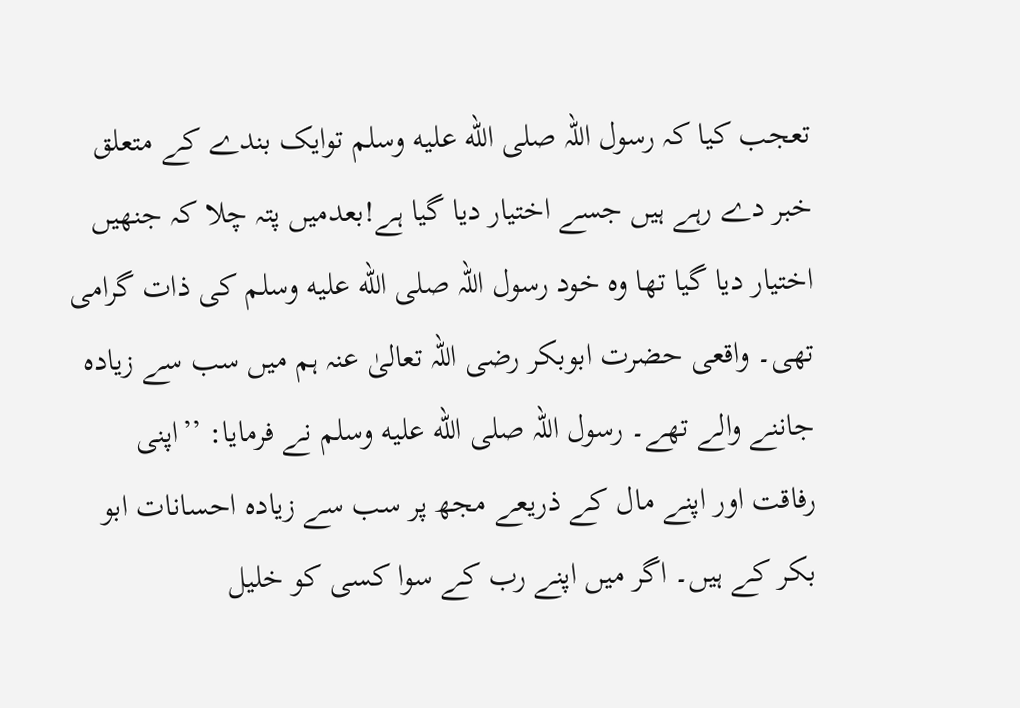تعجب کیا کہ رسول اللہ صلى الله عليه وسلم توایک بندے کے متعلق خبر دے رہے ہیں جسے اختیار دیا گیا ہے!بعدمیں پتہ چلا کہ جنھیں اختیار دیا گیا تھا وہ خود رسول اللہ صلى الله عليه وسلم کی ذات گرامی تھی۔ واقعی حضرت ابوبکر رضی اللہ تعالیٰ عنہ ہم میں سب سے زیادہ جاننے والے تھے۔ رسول اللہ صلى الله عليه وسلم نے فرمایا: ’’اپنی رفاقت اور اپنے مال کے ذریعے مجھ پر سب سے زیادہ احسانات ابو بکر کے ہیں۔ اگر میں اپنے رب کے سوا کسی کو خلیل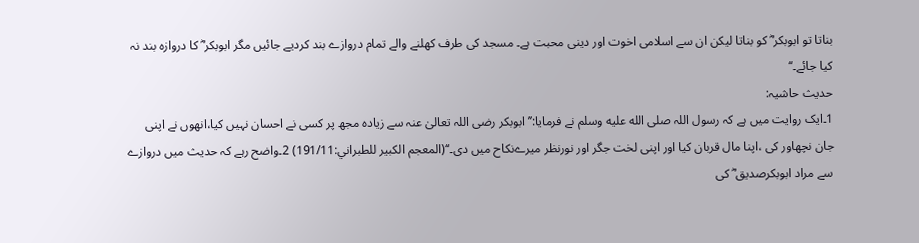بناتا تو ابوبکر ؓ کو بناتا لیکن ان سے اسلامی اخوت اور دینی محبت ہے۔ مسجد کی طرف کھلنے والے تمام دروازے بند کردیے جائیں مگر ابوبکر ؓ کا دروازہ بند نہ کیا جائے۔‘‘
حدیث حاشیہ:
1۔ایک روایت میں ہے کہ رسول اللہ صلى الله عليه وسلم نے فرمایا:’’ابوبکر رضی اللہ تعالیٰ عنہ سے زیادہ مجھ پر کسی نے احسان نہیں کیا،انھوں نے اپنی جان نچھاور کی ،اپنا مال قربان کیا اور اپنی لخت جگر اور نورنظر میرےنکاح میں دی۔‘‘(المعجم الکبیر للطبراني:191/11) 2۔واضح رہے کہ حدیث میں دروازے سے مراد ابوبکرصدیق ؓ کی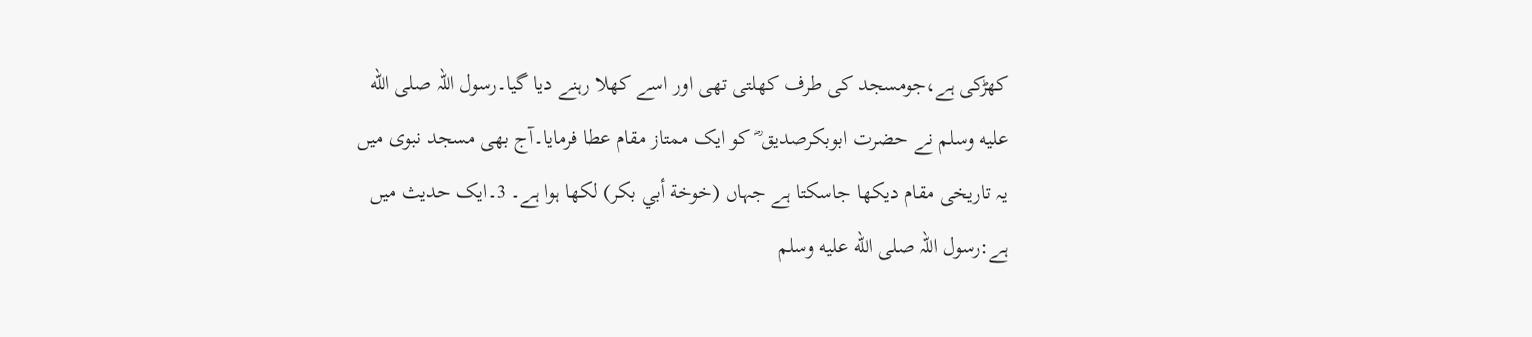کھڑکی ہے،جومسجد کی طرف کھلتی تھی اور اسے کھلا رہنے دیا گیا۔رسول اللہ صلى الله عليه وسلم نے حضرت ابوبکرصدیق ؓ کو ایک ممتاز مقام عطا فرمایا۔آج بھی مسجد نبوی میں یہ تاریخی مقام دیکھا جاسکتا ہے جہاں (خوخة أبي بكر) لکھا ہوا ہے۔ 3۔ایک حدیث میں ہے:رسول اللہ صلى الله عليه وسلم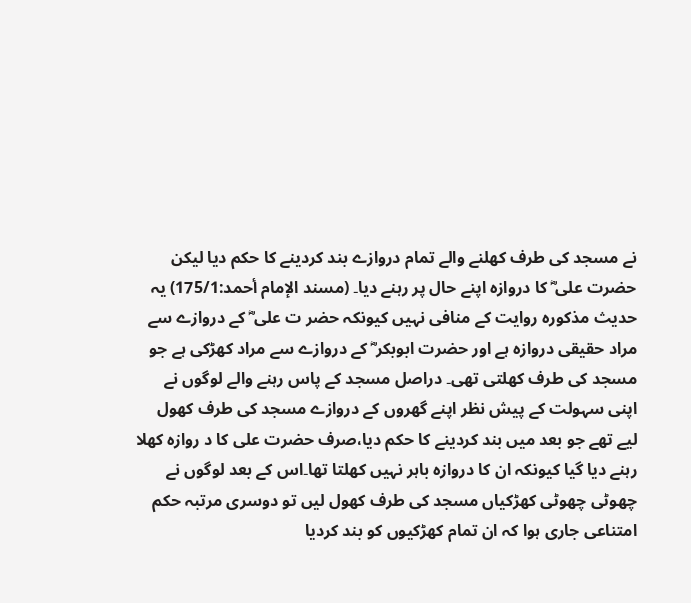نے مسجد کی طرف کھلنے والے تمام دروازے بند کردینے کا حکم دیا لیکن حضرت علی ؓ کا دروازہ اپنے حال پر رہنے دیا۔ (مسند الإمام أحمد:175/1) یہ حدیث مذکورہ روایت کے منافی نہیں کیونکہ حضر ت علی ؓ کے دروازے سے مراد حقیقی دروازہ ہے اور حضرت ابوبکر ؓ کے دروازے سے مراد کھڑکی ہے جو مسجد کی طرف کھلتی تھی۔ دراصل مسجد کے پاس رہنے والے لوگوں نے اپنی سہولت کے پیش نظر اپنے گھروں کے دروازے مسجد کی طرف کھول لیے تھے جو بعد میں بند کردینے کا حکم دیا،صرف حضرت علی کا د روازہ کھلا رہنے دیا گیا کیونکہ ان کا دروازہ باہر نہیں کھلتا تھا۔اس کے بعد لوگوں نے چھوٹی چھوٹی کھڑکیاں مسجد کی طرف کھول لیں تو دوسری مرتبہ حکم امتناعی جاری ہوا کہ ان تمام کھڑکیوں کو بند کردیا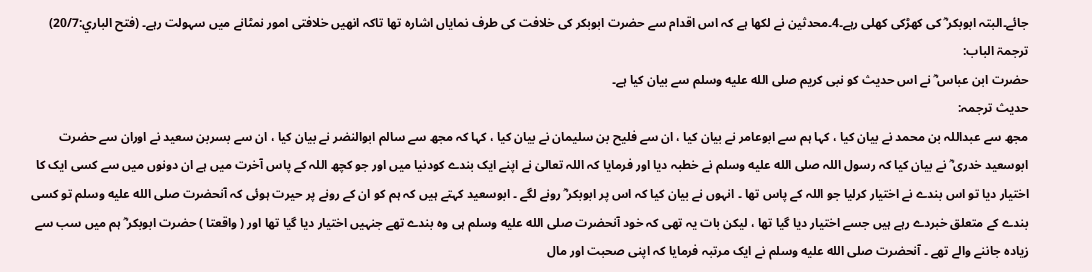جائے۔البتہ ابوبکر ؓ کی کھڑکی کھلی رہے۔4۔محدثین نے لکھا ہے کہ اس اقدام سے حضرت ابوبکر کی خلافت کی طرف نمایاں اشارہ تھا تاکہ انھیں خلافتی امور نمٹانے میں سہولت رہے۔ (فتح الباري:20/7)
ترجمۃ الباب:
حضرت ابن عباس ؓ نے اس حدیث کو نبی کریم صلى الله عليه وسلم سے بیان کیا ہے۔
حدیث ترجمہ:
مجھ سے عبداللہ بن محمد نے بیان کیا ، کہا ہم سے ابوعامر نے بیان کیا ، ان سے فلیح بن سلیمان نے بیان کیا ، کہا کہ مجھ سے سالم ابوالنضر نے بیان کیا ، ان سے بسربن سعید نے اوران سے حضرت ابوسعید خدری ؓ نے بیان کیا کہ رسول اللہ صلى الله عليه وسلم نے خطبہ دیا اور فرمایا کہ اللہ تعالیٰ نے اپنے ایک بندے کودنیا میں اور جو کچھ اللہ کے پاس آخرت میں ہے ان دونوں میں سے کسی ایک کا اختیار دیا تو اس بندے نے اختیار کرلیا جو اللہ کے پاس تھا ۔ انہوں نے بیان کیا کہ اس پر ابوبکر ؓ رونے لگے ۔ ابوسعید کہتے ہیں کہ ہم کو ان کے رونے پر حیرت ہوئی کہ آنحضرت صلى الله عليه وسلم تو کسی بندے کے متعلق خبردے رہے ہیں جسے اختیار دیا گیا تھا ، لیکن بات یہ تھی کہ خود آنحضرت صلى الله عليه وسلم ہی وہ بندے تھے جنہیں اختیار دیا گیا تھا اور ( واقعتا ) حضرت ابوبکر ؓ ہم میں سب سے زیادہ جاننے والے تھے ۔ آنحضرت صلى الله عليه وسلم نے ایک مرتبہ فرمایا کہ اپنی صحبت اور مال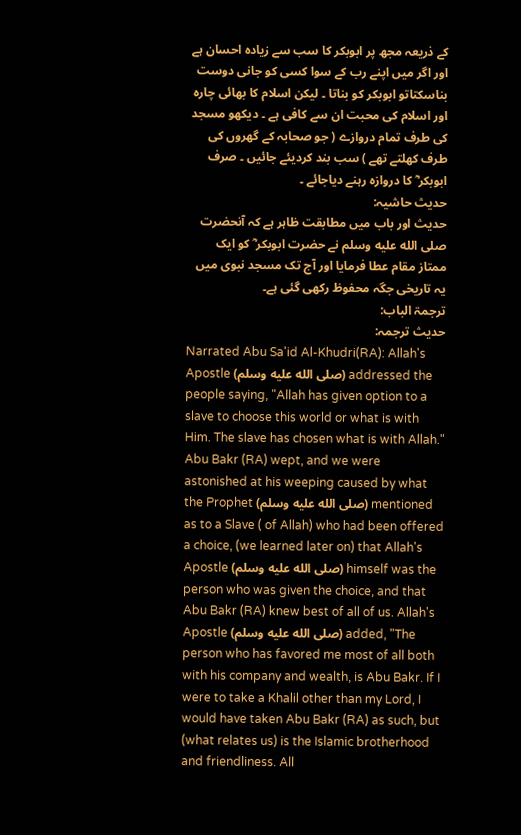کے ذریعہ مجھ پر ابوبکر کا سب سے زیادہ احسان ہے اور اگر میں اپنے رب کے سوا کسی کو جانی دوست بناسکتاتو ابوبکر کو بناتا ۔ لیکن اسلام کا بھائی چارہ اور اسلام کی محبت ان سے کافی ہے ۔ دیکھو مسجد کی طرف تمام دروازے ( جو صحابہ کے گھروں کی طرف کھلتے تھے ) سب بند کردیئے جائیں ۔ صرف ابوبکر ؓ کا دروازہ رہنے دیاجائے ۔
حدیث حاشیہ:
حدیث اور باب میں مطابقت ظاہر ہے کہ آنحضرت صلى الله عليه وسلم نے حضرت ابوبکر ؓ کو ایک ممتاز مقام عطا فرمایا اور آج تک مسجد نبوی میں یہ تاریخی جگہ محفوظ رکھی گئی ہے۔
ترجمۃ الباب:
حدیث ترجمہ:
Narrated Abu Sa'id Al-Khudri(RA): Allah's Apostle (صلى الله عليه وسلم) addressed the people saying, "Allah has given option to a slave to choose this world or what is with Him. The slave has chosen what is with Allah." Abu Bakr (RA) wept, and we were astonished at his weeping caused by what the Prophet (صلى الله عليه وسلم) mentioned as to a Slave ( of Allah) who had been offered a choice, (we learned later on) that Allah's Apostle (صلى الله عليه وسلم) himself was the person who was given the choice, and that Abu Bakr (RA) knew best of all of us. Allah's Apostle (صلى الله عليه وسلم) added, "The person who has favored me most of all both with his company and wealth, is Abu Bakr. If I were to take a Khalil other than my Lord, I would have taken Abu Bakr (RA) as such, but (what relates us) is the Islamic brotherhood and friendliness. All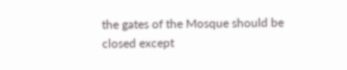the gates of the Mosque should be closed except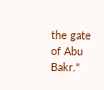the gate of Abu Bakr."